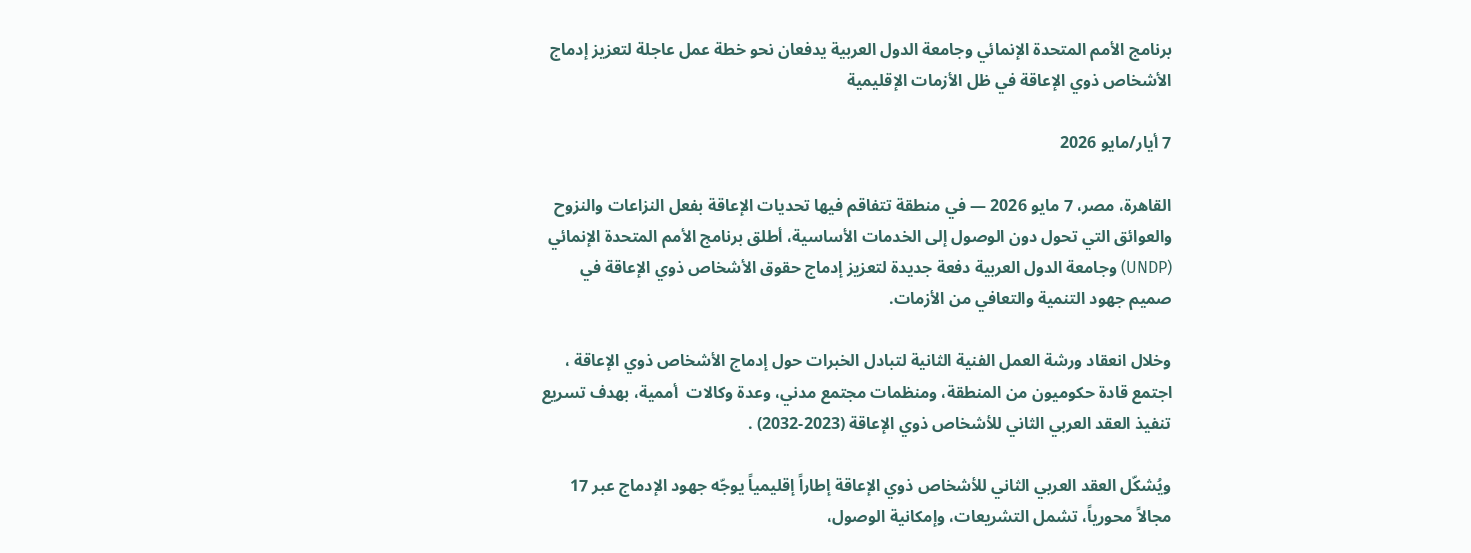برنامج الأمم المتحدة الإنمائي وجامعة الدول العربية يدفعان نحو خطة عمل عاجلة لتعزيز إدماج الأشخاص ذوي الإعاقة في ظل الأزمات الإقليمية

7 أيار/مايو 2026

القاهرة، مصر، 7 مايو 2026 — في منطقة تتفاقم فيها تحديات الإعاقة بفعل النزاعات والنزوح والعوائق التي تحول دون الوصول إلى الخدمات الأساسية، أطلق برنامج الأمم المتحدة الإنمائي (UNDP) وجامعة الدول العربية دفعة جديدة لتعزيز إدماج حقوق الأشخاص ذوي الإعاقة في صميم جهود التنمية والتعافي من الأزمات.

وخلال انعقاد ورشة العمل الفنية الثانية لتبادل الخبرات حول إدماج الأشخاص ذوي الإعاقة ، اجتمع قادة حكوميون من المنطقة، ومنظمات مجتمع مدني، وعدة وكالات  أممية، بهدف تسريع تنفيذ العقد العربي الثاني للأشخاص ذوي الإعاقة (2023-2032) .

ويُشكّل العقد العربي الثاني للأشخاص ذوي الإعاقة إطاراً إقليمياً يوجّه جهود الإدماج عبر 17 مجالاً محورياً، تشمل التشريعات، وإمكانية الوصول،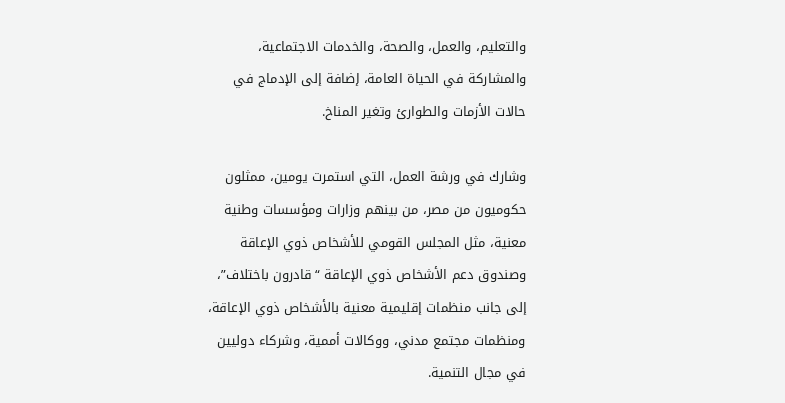والتعليم، والعمل، والصحة، والخدمات الاجتماعية، والمشاركة في الحياة العامة، إضافة إلى الإدماج في حالات الأزمات والطوارئ وتغير المناخ.

وشارك في ورشة العمل، التي استمرت يومين، ممثلون حكوميون من مصر، من بينهم وزارات ومؤسسات وطنية معنية، مثل المجلس القومي للأشخاص ذوي الإعاقة وصندوق دعم الأشخاص ذوي الإعاقة “قادرون باختلاف”، إلى جانب منظمات إقليمية معنية بالأشخاص ذوي الإعاقة، ومنظمات مجتمع مدني، ووكالات أممية، وشركاء دوليين في مجال التنمية.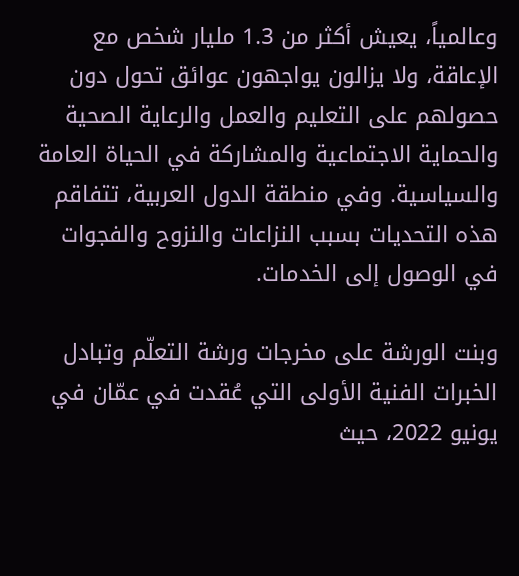وعالمياً، يعيش أكثر من 1.3 مليار شخص مع الإعاقة، ولا يزالون يواجهون عوائق تحول دون حصولهم على التعليم والعمل والرعاية الصحية والحماية الاجتماعية والمشاركة في الحياة العامة والسياسية. وفي منطقة الدول العربية، تتفاقم هذه التحديات بسبب النزاعات والنزوح والفجوات في الوصول إلى الخدمات.

وبنت الورشة على مخرجات ورشة التعلّم وتبادل الخبرات الفنية الأولى التي عُقدت في عمّان في يونيو 2022، حيث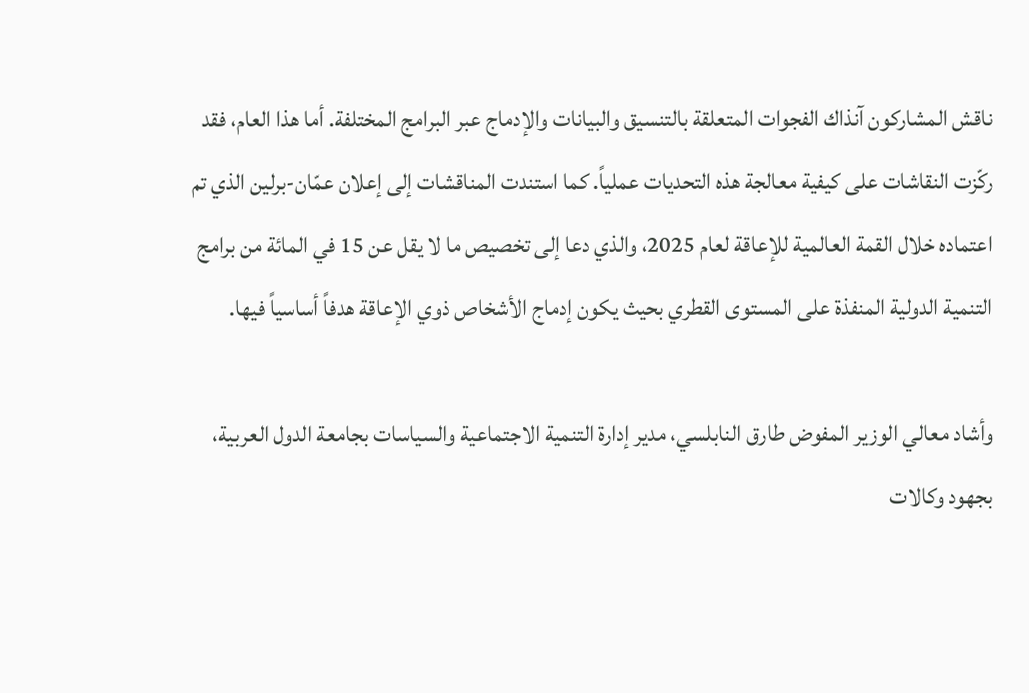ناقش المشاركون آنذاك الفجوات المتعلقة بالتنسيق والبيانات والإدماج عبر البرامج المختلفة. أما هذا العام، فقد ركّزت النقاشات على كيفية معالجة هذه التحديات عملياً. كما استندت المناقشات إلى إعلان عمّان-برلين الذي تم اعتماده خلال القمة العالمية للإعاقة لعام 2025، والذي دعا إلى تخصيص ما لا يقل عن 15 في المائة من برامج التنمية الدولية المنفذة على المستوى القطري بحيث يكون إدماج الأشخاص ذوي الإعاقة هدفاً أساسياً فيها.

وأشاد معالي الوزير المفوض طارق النابلسي، مدير إدارة التنمية الاجتماعية والسياسات بجامعة الدول العربية، بجهود وكالات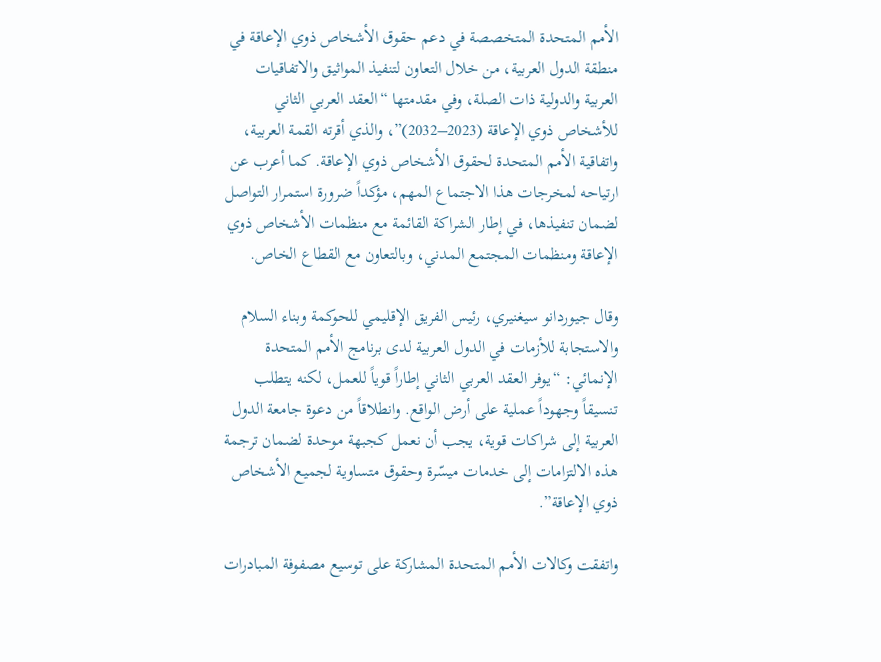الأمم المتحدة المتخصصة في دعم حقوق الأشخاص ذوي الإعاقة في منطقة الدول العربية، من خلال التعاون لتنفيذ المواثيق والاتفاقيات العربية والدولية ذات الصلة، وفي مقدمتها “العقد العربي الثاني للأشخاص ذوي الإعاقة (2023–2032)”، والذي أقرته القمة العربية، واتفاقية الأمم المتحدة لحقوق الأشخاص ذوي الإعاقة. كما أعرب عن ارتياحه لمخرجات هذا الاجتماع المهم، مؤكداً ضرورة استمرار التواصل لضمان تنفيذها، في إطار الشراكة القائمة مع منظمات الأشخاص ذوي الإعاقة ومنظمات المجتمع المدني، وبالتعاون مع القطاع الخاص.

وقال جيوردانو سيغنيري، رئيس الفريق الإقليمي للحوكمة وبناء السلام والاستجابة للأزمات في الدول العربية لدى برنامج الأمم المتحدة الإنمائي: “يوفر العقد العربي الثاني إطاراً قوياً للعمل، لكنه يتطلب تنسيقاً وجهوداً عملية على أرض الواقع. وانطلاقاً من دعوة جامعة الدول العربية إلى شراكات قوية، يجب أن نعمل كجبهة موحدة لضمان ترجمة هذه الالتزامات إلى خدمات ميسّرة وحقوق متساوية لجميع الأشخاص ذوي الإعاقة”.

واتفقت وكالات الأمم المتحدة المشاركة على توسيع مصفوفة المبادرات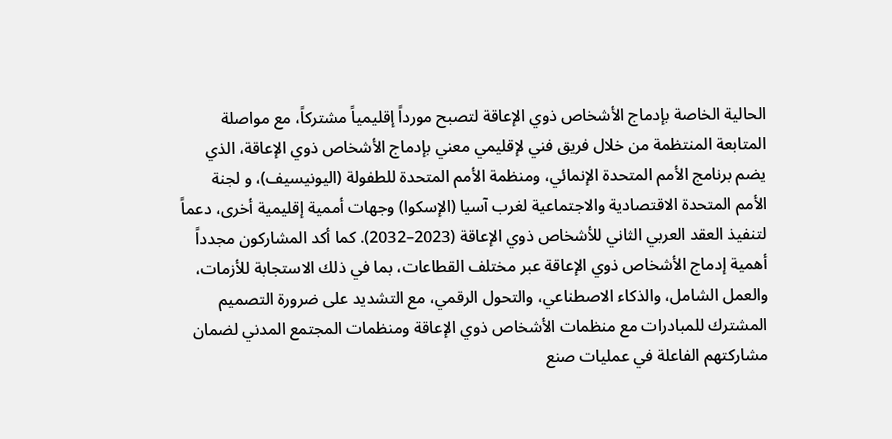الحالية الخاصة بإدماج الأشخاص ذوي الإعاقة لتصبح مورداً إقليمياً مشتركاً، مع مواصلة المتابعة المنتظمة من خلال فريق فني لإقليمي معني بإدماج الأشخاص ذوي الإعاقة، الذي يضم برنامج الأمم المتحدة الإنمائي، ومنظمة الأمم المتحدة للطفولة (اليونيسيف)، و لجنة الأمم المتحدة الاقتصادية والاجتماعية لغرب آسيا (الإسكوا) وجهات أممية إقليمية أخرى، دعماً لتنفيذ العقد العربي الثاني للأشخاص ذوي الإعاقة (2023–2032). كما أكد المشاركون مجدداً أهمية إدماج الأشخاص ذوي الإعاقة عبر مختلف القطاعات، بما في ذلك الاستجابة للأزمات، والعمل الشامل، والذكاء الاصطناعي، والتحول الرقمي، مع التشديد على ضرورة التصميم المشترك للمبادرات مع منظمات الأشخاص ذوي الإعاقة ومنظمات المجتمع المدني لضمان مشاركتهم الفاعلة في عمليات صنع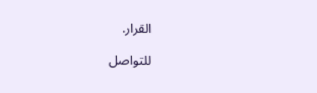القرار.

للتواصل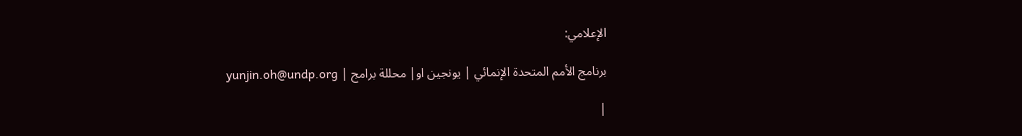الإعلامي:

برنامج الأمم المتحدة الإنمائي | يونجين او| محللة برامج | yunjin.oh@undp.org

|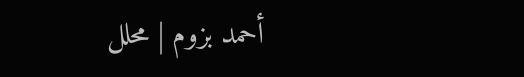أحمد بزوم | محلل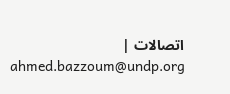اتصالات | ahmed.bazzoum@undp.org